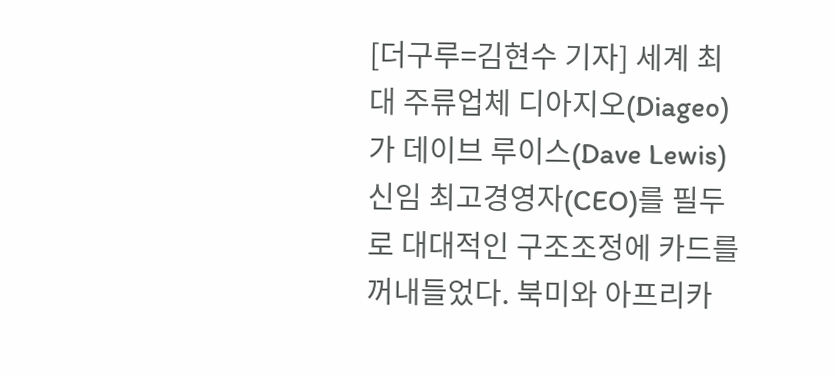[더구루=김현수 기자] 세계 최대 주류업체 디아지오(Diageo)가 데이브 루이스(Dave Lewis) 신임 최고경영자(CEO)를 필두로 대대적인 구조조정에 카드를 꺼내들었다. 북미와 아프리카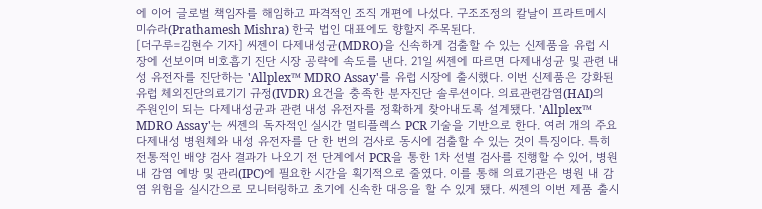에 이어 글로벌 책임자를 해임하고 파격적인 조직 개편에 나섰다. 구조조정의 칼날이 프라트메시 미슈라(Prathamesh Mishra) 한국 법인 대표에도 향할지 주목된다.
[더구루=김현수 기자] 씨젠이 다제내성균(MDRO)을 신속하게 검출할 수 있는 신제품을 유럽 시장에 선보이며 비호흡기 진단 시장 공략에 속도를 낸다. 21일 씨젠에 따르면 다제내성균 및 관련 내성 유전자를 진단하는 'Allplex™ MDRO Assay'를 유럽 시장에 출시했다. 이번 신제품은 강화된 유럽 체외진단의료기기 규정(IVDR) 요건을 충족한 분자진단 솔루션이다. 의료관련감염(HAI)의 주원인이 되는 다제내성균과 관련 내성 유전자를 정확하게 찾아내도록 설계됐다. 'Allplex™ MDRO Assay'는 씨젠의 독자적인 실시간 멀티플렉스 PCR 기술을 기반으로 한다. 여러 개의 주요 다제내성 병원체와 내성 유전자를 단 한 번의 검사로 동시에 검출할 수 있는 것이 특징이다. 특히 전통적인 배양 검사 결과가 나오기 전 단계에서 PCR을 통한 1차 선별 검사를 진행할 수 있어, 병원 내 감염 예방 및 관리(IPC)에 필요한 시간을 획기적으로 줄였다. 이를 통해 의료기관은 병원 내 감염 위험을 실시간으로 모니터링하고 초기에 신속한 대응을 할 수 있게 됐다. 씨젠의 이번 제품 출시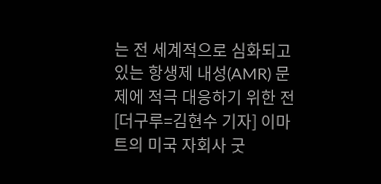는 전 세계적으로 심화되고 있는 항생제 내성(AMR) 문제에 적극 대응하기 위한 전
[더구루=김현수 기자] 이마트의 미국 자회사 굿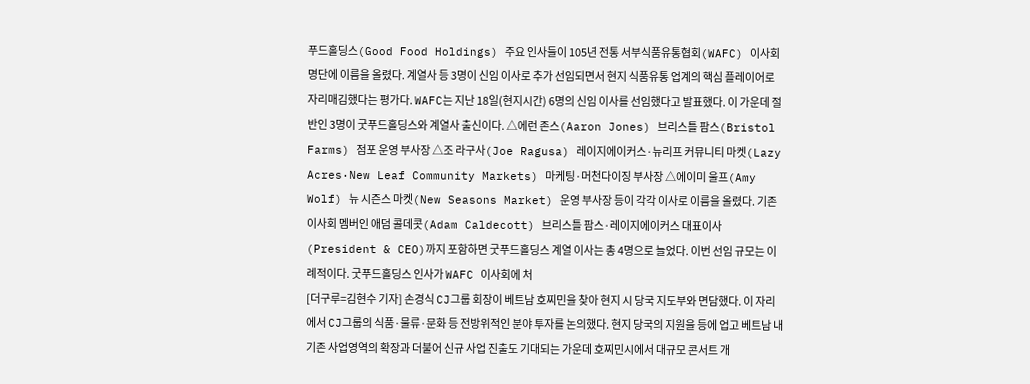푸드홀딩스(Good Food Holdings) 주요 인사들이 105년 전통 서부식품유통협회(WAFC) 이사회 명단에 이름을 올렸다. 계열사 등 3명이 신임 이사로 추가 선임되면서 현지 식품유통 업계의 핵심 플레이어로 자리매김했다는 평가다. WAFC는 지난 18일(현지시간) 6명의 신임 이사를 선임했다고 발표했다. 이 가운데 절반인 3명이 굿푸드홀딩스와 계열사 출신이다. △에런 존스(Aaron Jones) 브리스틀 팜스(Bristol Farms) 점포 운영 부사장 △조 라구사(Joe Ragusa) 레이지에이커스·뉴리프 커뮤니티 마켓(Lazy Acres·New Leaf Community Markets) 마케팅·머천다이징 부사장 △에이미 울프(Amy Wolf) 뉴 시즌스 마켓(New Seasons Market) 운영 부사장 등이 각각 이사로 이름을 올렸다. 기존 이사회 멤버인 애덤 콜데콧(Adam Caldecott) 브리스틀 팜스·레이지에이커스 대표이사(President & CEO)까지 포함하면 굿푸드홀딩스 계열 이사는 총 4명으로 늘었다. 이번 선임 규모는 이례적이다. 굿푸드홀딩스 인사가 WAFC 이사회에 처
[더구루=김현수 기자] 손경식 CJ그룹 회장이 베트남 호찌민을 찾아 현지 시 당국 지도부와 면담했다. 이 자리에서 CJ그룹의 식품·물류·문화 등 전방위적인 분야 투자를 논의했다. 현지 당국의 지원을 등에 업고 베트남 내 기존 사업영역의 확장과 더불어 신규 사업 진출도 기대되는 가운데 호찌민시에서 대규모 콘서트 개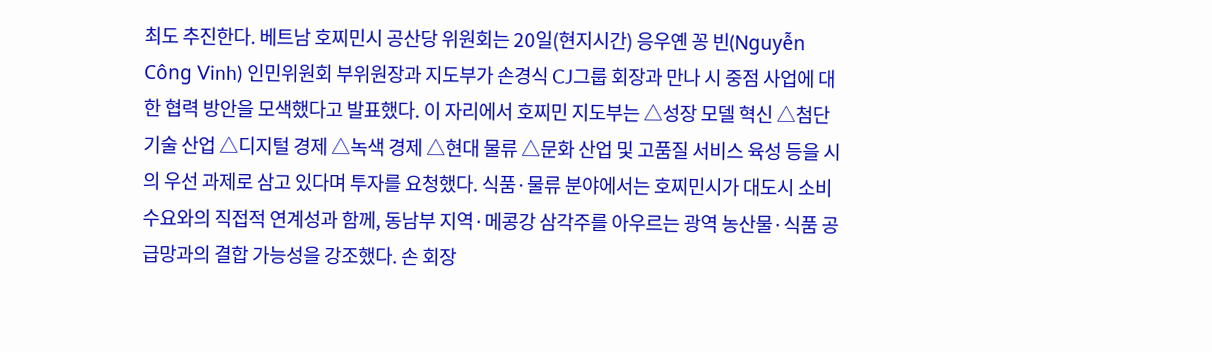최도 추진한다. 베트남 호찌민시 공산당 위원회는 20일(현지시간) 응우옌 꽁 빈(Nguyễn Công Vinh) 인민위원회 부위원장과 지도부가 손경식 CJ그룹 회장과 만나 시 중점 사업에 대한 협력 방안을 모색했다고 발표했다. 이 자리에서 호찌민 지도부는 △성장 모델 혁신 △첨단기술 산업 △디지털 경제 △녹색 경제 △현대 물류 △문화 산업 및 고품질 서비스 육성 등을 시의 우선 과제로 삼고 있다며 투자를 요청했다. 식품·물류 분야에서는 호찌민시가 대도시 소비 수요와의 직접적 연계성과 함께, 동남부 지역·메콩강 삼각주를 아우르는 광역 농산물·식품 공급망과의 결합 가능성을 강조했다. 손 회장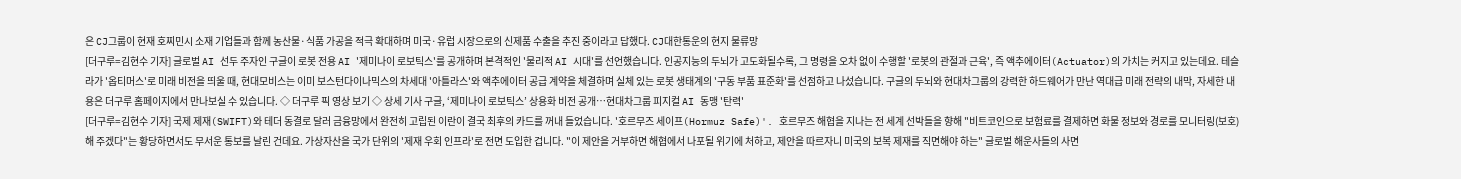은 CJ그룹이 현재 호찌민시 소재 기업들과 함께 농산물·식품 가공을 적극 확대하며 미국·유럽 시장으로의 신제품 수출을 추진 중이라고 답했다. CJ대한통운의 현지 물류망
[더구루=김현수 기자] 글로벌 AI 선두 주자인 구글이 로봇 전용 AI '제미나이 로보틱스'를 공개하며 본격적인 '물리적 AI 시대'를 선언했습니다. 인공지능의 두뇌가 고도화될수록, 그 명령을 오차 없이 수행할 '로봇의 관절과 근육', 즉 액추에이터(Actuator)의 가치는 커지고 있는데요. 테슬라가 '옵티머스'로 미래 비전을 띄울 때, 현대모비스는 이미 보스턴다이나믹스의 차세대 '아틀라스'와 액추에이터 공급 계약을 체결하며 실체 있는 로봇 생태계의 '구동 부품 표준화'를 선점하고 나섰습니다. 구글의 두뇌와 현대차그룹의 강력한 하드웨어가 만난 역대급 미래 전략의 내막, 자세한 내용은 더구루 홈페이지에서 만나보실 수 있습니다. ◇ 더구루 픽 영상 보기 ◇ 상세 기사 구글, ‘제미나이 로보틱스’ 상용화 비전 공개…현대차그룹 피지컬 AI 동맹 '탄력'
[더구루=김현수 기자] 국제 제재(SWIFT)와 테더 동결로 달러 금융망에서 완전히 고립된 이란이 결국 최후의 카드를 꺼내 들었습니다. '호르무즈 세이프(Hormuz Safe)'. 호르무즈 해협을 지나는 전 세계 선박들을 향해 "비트코인으로 보험료를 결제하면 화물 정보와 경로를 모니터링(보호)해 주겠다"는 황당하면서도 무서운 통보를 날린 건데요. 가상자산을 국가 단위의 '제재 우회 인프라'로 전면 도입한 겁니다. "이 제안을 거부하면 해협에서 나포될 위기에 처하고, 제안을 따르자니 미국의 보복 제재를 직면해야 하는" 글로벌 해운사들의 사면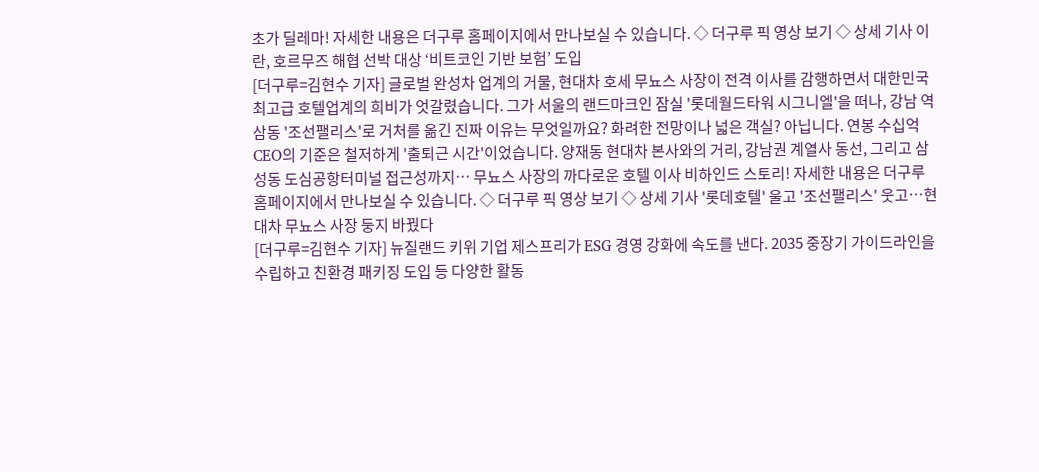초가 딜레마! 자세한 내용은 더구루 홈페이지에서 만나보실 수 있습니다. ◇ 더구루 픽 영상 보기 ◇ 상세 기사 이란, 호르무즈 해협 선박 대상 ‘비트코인 기반 보험’ 도입
[더구루=김현수 기자] 글로벌 완성차 업계의 거물, 현대차 호세 무뇨스 사장이 전격 이사를 감행하면서 대한민국 최고급 호텔업계의 희비가 엇갈렸습니다. 그가 서울의 랜드마크인 잠실 '롯데월드타워 시그니엘'을 떠나, 강남 역삼동 '조선팰리스'로 거처를 옮긴 진짜 이유는 무엇일까요? 화려한 전망이나 넓은 객실? 아닙니다. 연봉 수십억 CEO의 기준은 철저하게 '출퇴근 시간'이었습니다. 양재동 현대차 본사와의 거리, 강남권 계열사 동선, 그리고 삼성동 도심공항터미널 접근성까지… 무뇨스 사장의 까다로운 호텔 이사 비하인드 스토리! 자세한 내용은 더구루 홈페이지에서 만나보실 수 있습니다. ◇ 더구루 픽 영상 보기 ◇ 상세 기사 '롯데호텔' 울고 '조선팰리스' 웃고…현대차 무뇨스 사장 둥지 바꿨다
[더구루=김현수 기자] 뉴질랜드 키위 기업 제스프리가 ESG 경영 강화에 속도를 낸다. 2035 중장기 가이드라인을 수립하고 친환경 패키징 도입 등 다양한 활동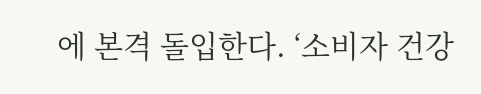에 본격 돌입한다. ‘소비자 건강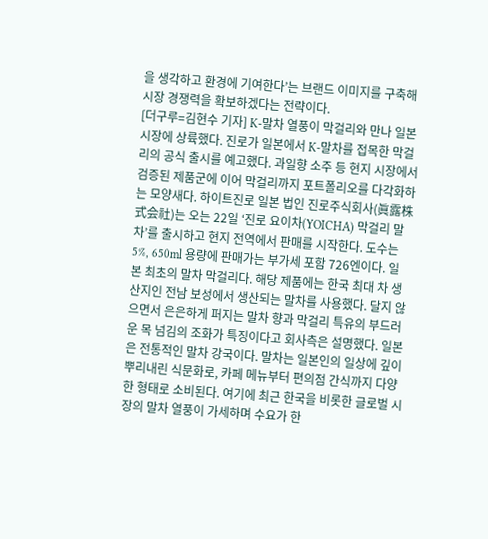을 생각하고 환경에 기여한다’는 브랜드 이미지를 구축해 시장 경쟁력을 확보하겠다는 전략이다.
[더구루=김현수 기자] K-말차 열풍이 막걸리와 만나 일본 시장에 상륙했다. 진로가 일본에서 K-말차를 접목한 막걸리의 공식 출시를 예고했다. 과일향 소주 등 현지 시장에서 검증된 제품군에 이어 막걸리까지 포트폴리오를 다각화하는 모양새다. 하이트진로 일본 법인 진로주식회사(眞露株式会社)는 오는 22일 ‘진로 요이차(YOICHA) 막걸리 말차’를 출시하고 현지 전역에서 판매를 시작한다. 도수는 5%, 650ml 용량에 판매가는 부가세 포함 726엔이다. 일본 최초의 말차 막걸리다. 해당 제품에는 한국 최대 차 생산지인 전남 보성에서 생산되는 말차를 사용했다. 달지 않으면서 은은하게 퍼지는 말차 향과 막걸리 특유의 부드러운 목 넘김의 조화가 특징이다고 회사측은 설명했다. 일본은 전통적인 말차 강국이다. 말차는 일본인의 일상에 깊이 뿌리내린 식문화로, 카페 메뉴부터 편의점 간식까지 다양한 형태로 소비된다. 여기에 최근 한국을 비롯한 글로벌 시장의 말차 열풍이 가세하며 수요가 한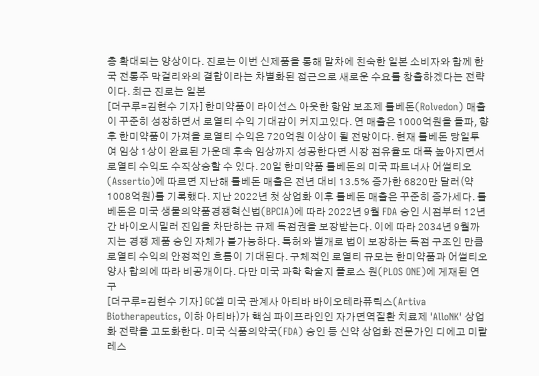층 확대되는 양상이다. 진로는 이번 신제품을 통해 말차에 친숙한 일본 소비자와 함께 한국 전통주 막걸리와의 결합이라는 차별화된 접근으로 새로운 수요를 창출하겠다는 전략이다. 최근 진로는 일본
[더구루=김현수 기자] 한미약품이 라이선스 아웃한 항암 보조제 롤베돈(Rolvedon) 매출이 꾸준히 성장하면서 로열티 수익 기대감이 커지고있다. 연 매출은 1000억원을 돌파, 향후 한미약품이 가져올 로열티 수익은 720억원 이상이 될 전망이다. 현재 롤베돈 당일투여 임상 1상이 완료된 가운데 후속 임상까지 성공한다면 시장 점유율도 대폭 높아지면서 로열티 수익도 수직상승할 수 있다. 20일 한미약품 롤베돈의 미국 파트너사 어썰티오(Assertio)에 따르면 지난해 롤베돈 매출은 전년 대비 13.5% 증가한 6820만 달러(약 1008억원)를 기록했다. 지난 2022년 첫 상업화 이후 롤베돈 매출은 꾸준히 증가세다. 롤베돈은 미국 생물의약품경쟁혁신법(BPCIA)에 따라 2022년 9월 FDA 승인 시점부터 12년간 바이오시밀러 진입을 차단하는 규제 독점권을 보장받는다. 이에 따라 2034년 9월까지는 경쟁 제품 승인 자체가 불가능하다. 특허와 별개로 법이 보장하는 독점 구조인 만큼 로열티 수익의 안정적인 흐름이 기대된다. 구체적인 로열티 규모는 한미약품과 어썰티오 양사 합의에 따라 비공개이다. 다만 미국 과학 학술지 플로스 원(PLOS ONE)에 게재된 연구
[더구루=김현수 기자] GC셀 미국 관계사 아티바 바이오테라퓨틱스(Artiva Biotherapeutics, 이하 아티바)가 핵심 파이프라인인 자가면역질환 치료제 'AlloNK' 상업화 전략을 고도화한다. 미국 식품의약국(FDA) 승인 등 신약 상업화 전문가인 디에고 미랄레스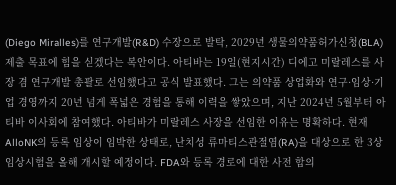(Diego Miralles)를 연구개발(R&D) 수장으로 발탁, 2029년 생물의약품허가신청(BLA) 제출 목표에 힘을 싣겠다는 복안이다. 아티바는 19일(현지시간) 디에고 미랄레스를 사장 겸 연구개발 총괄로 선임했다고 공식 발표했다. 그는 의약품 상업화와 연구·임상·기업 경영까지 20년 넘게 폭넓은 경험을 통해 이력을 쌓았으며, 지난 2024년 5월부터 아티바 이사회에 참여했다. 아티바가 미랄레스 사장을 선임한 이유는 명확하다. 현재 AlloNK의 등록 임상이 임박한 상태로, 난치성 류마티스관절염(RA)을 대상으로 한 3상 임상시험을 올해 개시할 예정이다. FDA와 등록 경로에 대한 사전 합의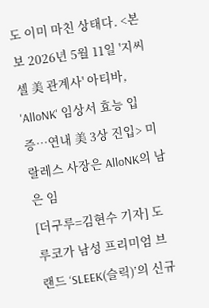도 이미 마친 상태다. <본보 2026년 5월 11일 '지씨셀 美 관계사' 아티바, 'AlloNK' 임상서 효능 입증…연내 美 3상 진입> 미랄레스 사장은 AlloNK의 남은 임
[더구루=김현수 기자] 도루코가 남성 프리미엄 브랜드 ‘SLEEK(슬릭)’의 신규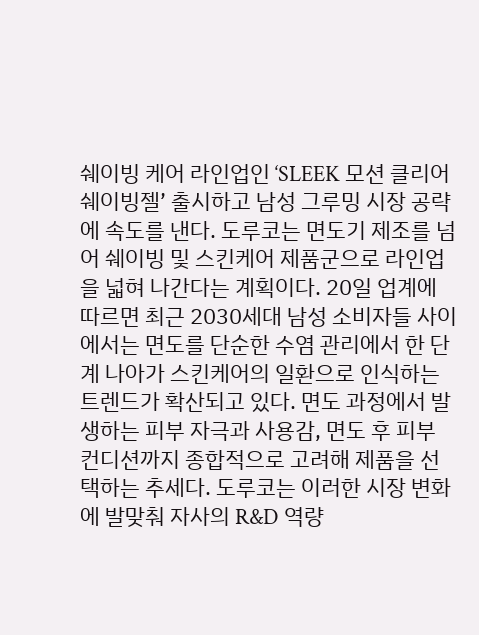쉐이빙 케어 라인업인 ‘SLEEK 모션 클리어 쉐이빙젤’ 출시하고 남성 그루밍 시장 공략에 속도를 낸다. 도루코는 면도기 제조를 넘어 쉐이빙 및 스킨케어 제품군으로 라인업을 넓혀 나간다는 계획이다. 20일 업계에 따르면 최근 2030세대 남성 소비자들 사이에서는 면도를 단순한 수염 관리에서 한 단계 나아가 스킨케어의 일환으로 인식하는 트렌드가 확산되고 있다. 면도 과정에서 발생하는 피부 자극과 사용감, 면도 후 피부 컨디션까지 종합적으로 고려해 제품을 선택하는 추세다. 도루코는 이러한 시장 변화에 발맞춰 자사의 R&D 역량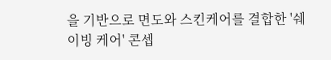을 기반으로 면도와 스킨케어를 결합한 '쉐이빙 케어' 콘셉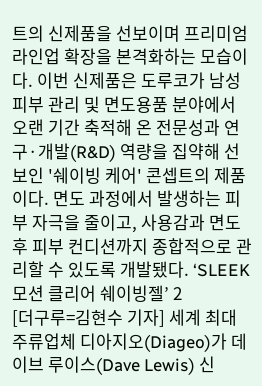트의 신제품을 선보이며 프리미엄 라인업 확장을 본격화하는 모습이다. 이번 신제품은 도루코가 남성 피부 관리 및 면도용품 분야에서 오랜 기간 축적해 온 전문성과 연구·개발(R&D) 역량을 집약해 선보인 '쉐이빙 케어' 콘셉트의 제품이다. 면도 과정에서 발생하는 피부 자극을 줄이고, 사용감과 면도 후 피부 컨디션까지 종합적으로 관리할 수 있도록 개발됐다. ‘SLEEK 모션 클리어 쉐이빙젤’ 2
[더구루=김현수 기자] 세계 최대 주류업체 디아지오(Diageo)가 데이브 루이스(Dave Lewis) 신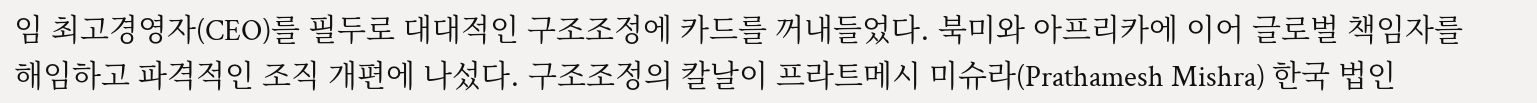임 최고경영자(CEO)를 필두로 대대적인 구조조정에 카드를 꺼내들었다. 북미와 아프리카에 이어 글로벌 책임자를 해임하고 파격적인 조직 개편에 나섰다. 구조조정의 칼날이 프라트메시 미슈라(Prathamesh Mishra) 한국 법인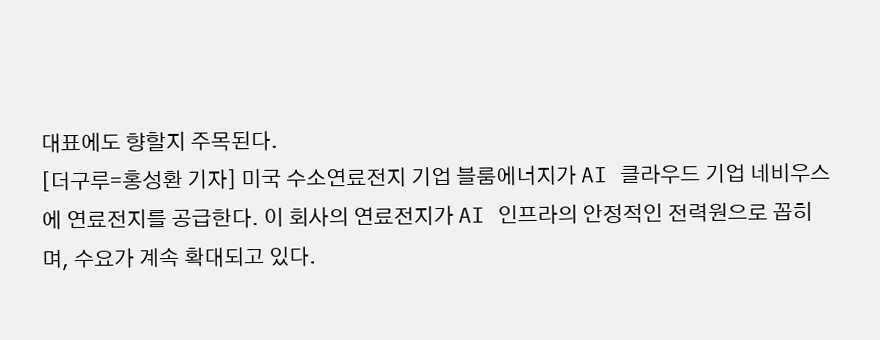대표에도 향할지 주목된다.
[더구루=홍성환 기자] 미국 수소연료전지 기업 블룸에너지가 AI 클라우드 기업 네비우스에 연료전지를 공급한다. 이 회사의 연료전지가 AI 인프라의 안정적인 전력원으로 꼽히며, 수요가 계속 확대되고 있다.